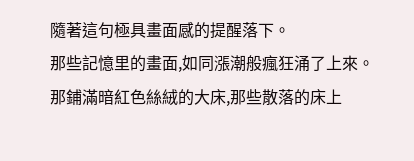隨著這句極具畫面感的提醒落下。
那些記憶里的畫面,如同漲潮般瘋狂涌了上來。那鋪滿暗紅色絲絨的大床,那些散落的床上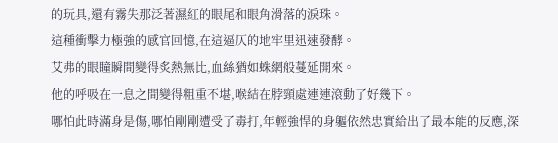的玩具,還有霧失那泛著濕紅的眼尾和眼角滑落的淚珠。
這種衝擊力極強的感官回憶,在這逼仄的地牢里迅速發酵。
艾弗的眼瞳瞬間變得炙熱無比,血絲猶如蛛網般蔓延開來。
他的呼吸在一息之間變得粗重不堪,喉結在脖頸處連連滾動了好幾下。
哪怕此時滿身是傷,哪怕剛剛遭受了毒打,年輕強悍的身軀依然忠實給出了最本能的反應,深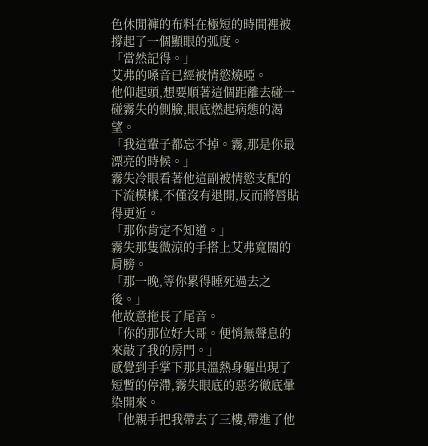色休閒褲的布料在極短的時間裡被撐起了一個顯眼的弧度。
「當然記得。」
艾弗的嗓音已經被情慾燒啞。
他仰起頭,想要順著這個距離去碰一碰霧失的側臉,眼底燃起病態的渴望。
「我這輩子都忘不掉。霧,那是你最漂亮的時候。」
霧失冷眼看著他這副被情慾支配的下流模樣,不僅沒有退開,反而將唇貼得更近。
「那你肯定不知道。」
霧失那隻微涼的手搭上艾弗寬闊的肩膀。
「那一晚,等你累得睡死過去之後。」
他故意拖長了尾音。
「你的那位好大哥。便悄無聲息的來敲了我的房門。」
感覺到手掌下那具溫熱身軀出現了短暫的停滯,霧失眼底的惡劣徹底暈染開來。
「他親手把我帶去了三樓,帶進了他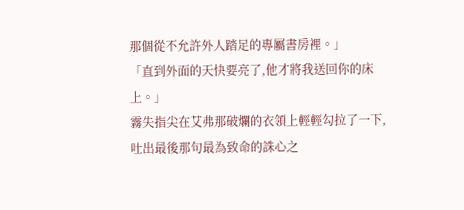那個從不允許外人踏足的專屬書房裡。」
「直到外面的天快要亮了,他才將我送回你的床上。」
霧失指尖在艾弗那破爛的衣領上輕輕勾拉了一下,吐出最後那句最為致命的誅心之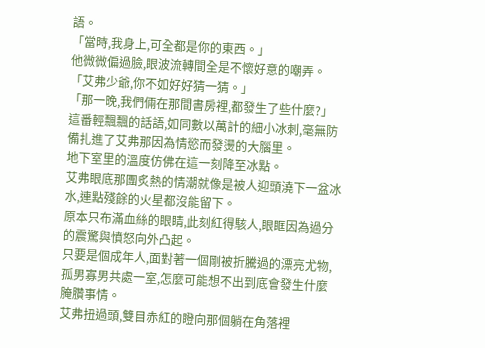語。
「當時,我身上,可全都是你的東西。」
他微微偏過臉,眼波流轉間全是不懷好意的嘲弄。
「艾弗少爺,你不如好好猜一猜。」
「那一晚,我們倆在那間書房裡,都發生了些什麼?」
這番輕飄飄的話語,如同數以萬計的細小冰刺,毫無防備扎進了艾弗那因為情慾而發燙的大腦里。
地下室里的溫度仿佛在這一刻降至冰點。
艾弗眼底那團炙熱的情潮就像是被人迎頭澆下一盆冰水,連點殘餘的火星都沒能留下。
原本只布滿血絲的眼睛,此刻紅得駭人,眼眶因為過分的震驚與憤怒向外凸起。
只要是個成年人,面對著一個剛被折騰過的漂亮尤物,孤男寡男共處一室,怎麼可能想不出到底會發生什麼腌臢事情。
艾弗扭過頭,雙目赤紅的瞪向那個躺在角落裡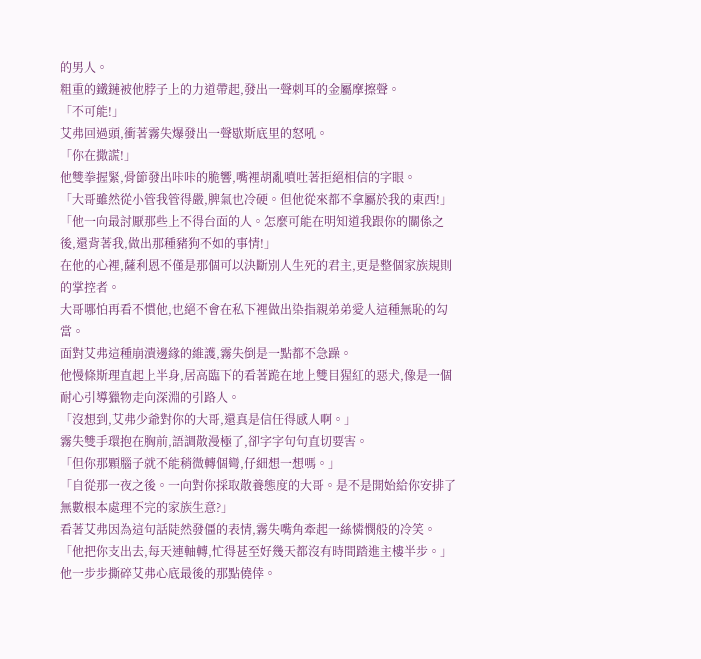的男人。
粗重的鐵鏈被他脖子上的力道帶起,發出一聲刺耳的金屬摩擦聲。
「不可能!」
艾弗回過頭,衝著霧失爆發出一聲歇斯底里的怒吼。
「你在撒謊!」
他雙拳握緊,骨節發出咔咔的脆響,嘴裡胡亂噴吐著拒絕相信的字眼。
「大哥雖然從小管我管得嚴,脾氣也冷硬。但他從來都不拿屬於我的東西!」
「他一向最討厭那些上不得台面的人。怎麼可能在明知道我跟你的關係之後,還背著我,做出那種豬狗不如的事情!」
在他的心裡,薩利恩不僅是那個可以決斷別人生死的君主,更是整個家族規則的掌控者。
大哥哪怕再看不慣他,也絕不會在私下裡做出染指親弟弟愛人這種無恥的勾當。
面對艾弗這種崩潰邊緣的維護,霧失倒是一點都不急躁。
他慢條斯理直起上半身,居高臨下的看著跪在地上雙目猩紅的惡犬,像是一個耐心引導獵物走向深淵的引路人。
「沒想到,艾弗少爺對你的大哥,還真是信任得感人啊。」
霧失雙手環抱在胸前,語調散漫極了,卻字字句句直切要害。
「但你那顆腦子就不能稍微轉個彎,仔細想一想嗎。」
「自從那一夜之後。一向對你採取散養態度的大哥。是不是開始給你安排了無數根本處理不完的家族生意?」
看著艾弗因為這句話陡然發僵的表情,霧失嘴角牽起一絲憐憫般的冷笑。
「他把你支出去,每天連軸轉,忙得甚至好幾天都沒有時間踏進主樓半步。」
他一步步撕碎艾弗心底最後的那點僥倖。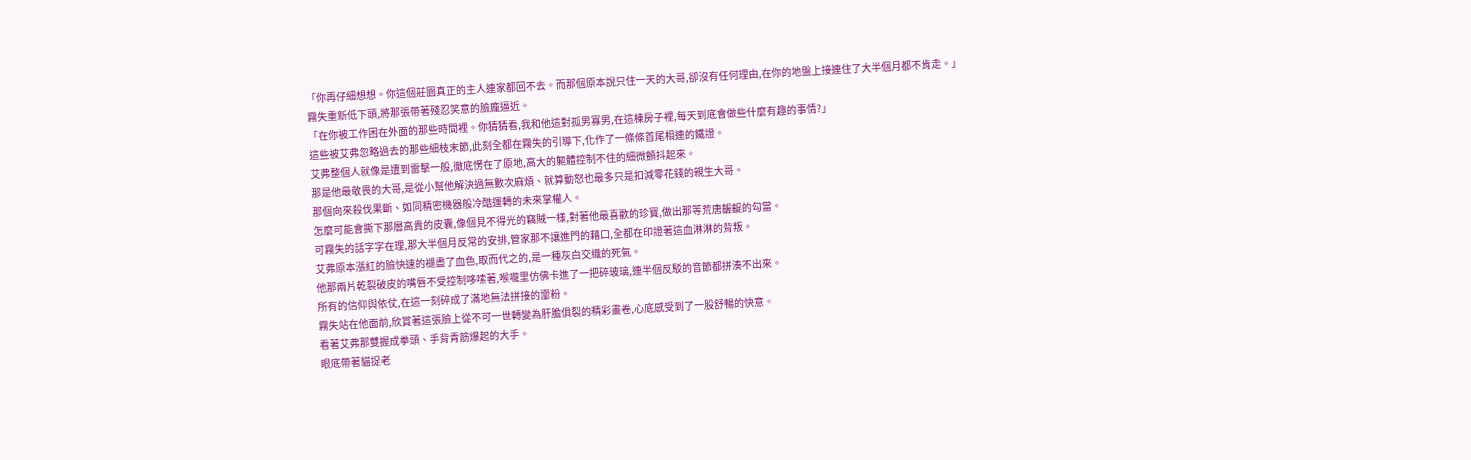「你再仔細想想。你這個莊園真正的主人連家都回不去。而那個原本說只住一天的大哥,卻沒有任何理由,在你的地盤上接連住了大半個月都不肯走。」
霧失重新低下頭,將那張帶著殘忍笑意的臉龐逼近。
「在你被工作困在外面的那些時間裡。你猜猜看,我和他這對孤男寡男,在這棟房子裡,每天到底會做些什麼有趣的事情?」
這些被艾弗忽略過去的那些細枝末節,此刻全都在霧失的引導下,化作了一條條首尾相連的鐵證。
艾弗整個人就像是遭到雷擊一般,徹底愣在了原地,高大的軀體控制不住的細微顫抖起來。
那是他最敬畏的大哥,是從小幫他解決過無數次麻煩、就算動怒也最多只是扣減零花錢的親生大哥。
那個向來殺伐果斷、如同精密機器般冷酷運轉的未來掌權人。
怎麼可能會撕下那層高貴的皮囊,像個見不得光的竊賊一樣,對著他最喜歡的珍寶,做出那等荒唐齷齪的勾當。
可霧失的話字字在理,那大半個月反常的安排,管家那不讓進門的藉口,全都在印證著這血淋淋的背叛。
艾弗原本漲紅的臉快速的褪盡了血色,取而代之的,是一種灰白交織的死氣。
他那兩片乾裂破皮的嘴唇不受控制哆嗦著,喉嚨里仿佛卡進了一把碎玻璃,連半個反駁的音節都拼湊不出來。
所有的信仰與依仗,在這一刻碎成了滿地無法拼接的齏粉。
霧失站在他面前,欣賞著這張臉上從不可一世轉變為肝膽俱裂的精彩畫卷,心底感受到了一股舒暢的快意。
看著艾弗那雙握成拳頭、手背青筋爆起的大手。
眼底帶著貓捉老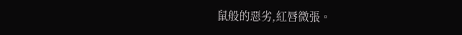鼠般的惡劣,紅唇微張。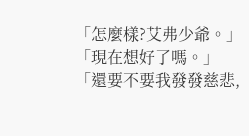「怎麼樣?艾弗少爺。」
「現在想好了嗎。」
「還要不要我發發慈悲,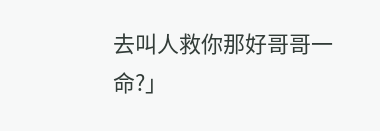去叫人救你那好哥哥一命?」